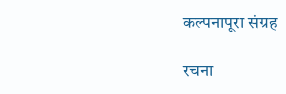कल्पनापूरा संग्रह

रचना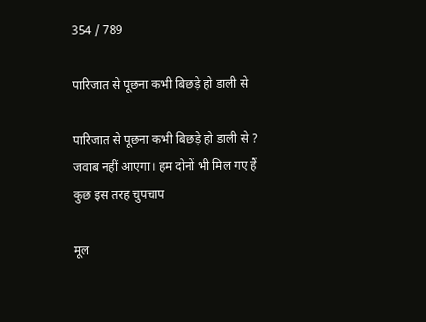354 / 789

पारिजात से पूछना कभी बिछड़े हो डाली से

पारिजात से पूछना कभी बिछड़े हो डाली से ? जवाब नहीं आएगा। हम दोनों भी मिल गए हैं कुछ इस तरह चुपचाप

मूल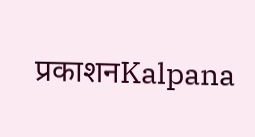प्रकाशनKalpana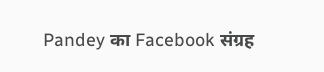Pandey का Facebook संग्रह